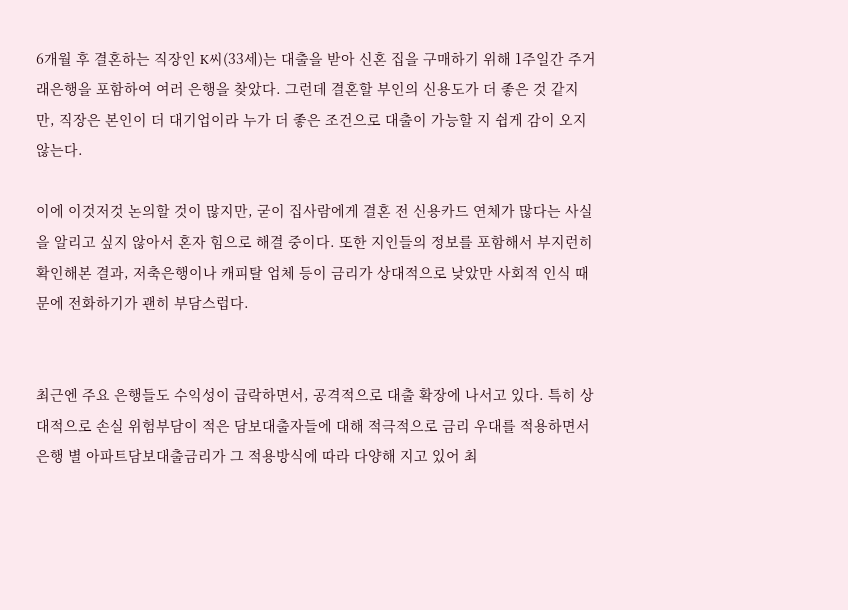6개월 후 결혼하는 직장인 K씨(33세)는 대출을 받아 신혼 집을 구매하기 위해 1주일간 주거래은행을 포함하여 여러 은행을 찾았다. 그런데 결혼할 부인의 신용도가 더 좋은 것 같지만, 직장은 본인이 더 대기업이라 누가 더 좋은 조건으로 대출이 가능할 지 쉽게 감이 오지 않는다.

이에 이것저것 논의할 것이 많지만, 굳이 집사람에게 결혼 전 신용카드 연체가 많다는 사실을 알리고 싶지 않아서 혼자 힘으로 해결 중이다. 또한 지인들의 정보를 포함해서 부지런히 확인해본 결과, 저축은행이나 캐피탈 업체 등이 금리가 상대적으로 낮았만 사회적 인식 때문에 전화하기가 괜히 부담스럽다.


최근엔 주요 은행들도 수익성이 급락하면서, 공격적으로 대출 확장에 나서고 있다. 특히 상대적으로 손실 위험부담이 적은 담보대출자들에 대해 적극적으로 금리 우대를 적용하면서 은행 별 아파트담보대출금리가 그 적용방식에 따라 다양해 지고 있어 최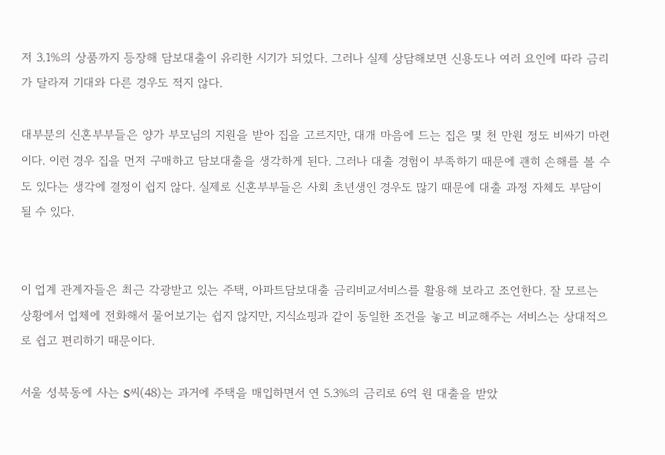저 3.1%의 상품까지 등장해 담보대출이 유리한 시기가 되었다. 그러나 실제 상담해보면 신용도나 여러 요인에 따라 금리가 달라져 기대와 다른 경우도 적지 않다.

대부분의 신혼부부들은 양가 부모님의 지원을 받아 집을 고르지만, 대개 마음에 드는 집은 몇 천 만원 정도 비싸기 마련이다. 이런 경우 집을 먼저 구매하고 담보대출을 생각하게 된다. 그러나 대출 경험이 부족하기 때문에 괜히 손해를 볼 수도 있다는 생각에 결정이 쉽지 않다. 실제로 신혼부부들은 사회 초년생인 경우도 많기 때문에 대출 과정 자체도 부담이 될 수 있다.


이 업계 관계자들은 최근 각광받고 있는 주택, 아파트담보대출 금리비교서비스를 활용해 보라고 조언한다. 잘 모르는 상황에서 업체에 전화해서 물어보기는 쉽지 않지만, 지식쇼핑과 같이 동일한 조건을 놓고 비교해주는 서비스는 상대적으로 쉽고 편리하기 때문이다.

서울 성북동에 사는 S씨(48)는 과거에 주택을 매입하면서 연 5.3%의 금리로 6억 원 대출을 받았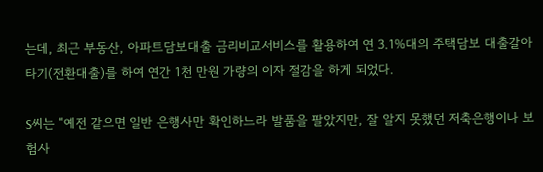는데, 최근 부동산, 아파트담보대출 금리비교서비스를 활용하여 연 3.1%대의 주택담보 대출갈아타기(전환대출)를 하여 연간 1천 만원 가량의 이자 절감을 하게 되었다.

S씨는 “예전 같으면 일반 은행사만 확인하느라 발품을 팔았지만, 잘 알지 못했던 저축은행이나 보험사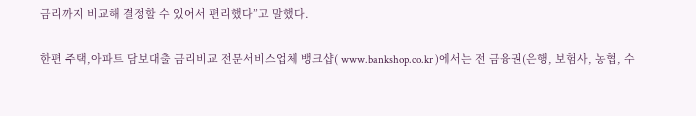금리까지 비교해 결정할 수 있어서 편리했다”고 말했다.

한편 주택,아파트 담보대출 금리비교 전문서비스업체 뱅크샵( www.bankshop.co.kr )에서는 전 금융권(은행, 보험사, 농협, 수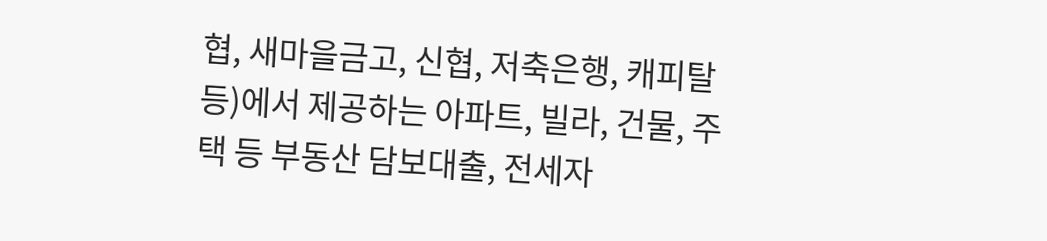협, 새마을금고, 신협, 저축은행, 캐피탈 등)에서 제공하는 아파트, 빌라, 건물, 주택 등 부동산 담보대출, 전세자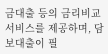금대출 등의 금리비교 서비스를 제공하며, 담보대출이 필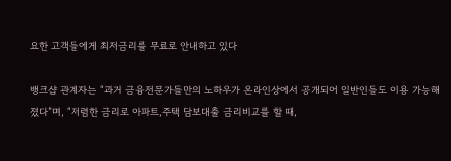요한 고객들에게 최저금리를 무료로 안내하고 있다

뱅크샵 관계자는 “과거 금융전문가들만의 노하우가 온라인상에서 공개되어 일반인들도 이용 가능해졌다”며, “저렴한 금리로 아파트,주택 담보대출 금리비교를 할 때,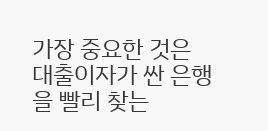가장 중요한 것은 대출이자가 싼 은행을 빨리 찾는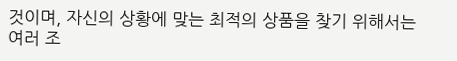것이며, 자신의 상황에 맞는 최적의 상품을 찾기 위해서는 여러 조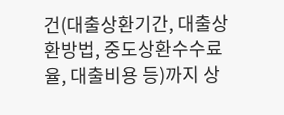건(대출상환기간, 대출상환방법, 중도상환수수료율, 대출비용 등)까지 상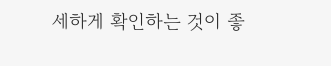세하게 확인하는 것이 좋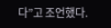다”고 조언했다.